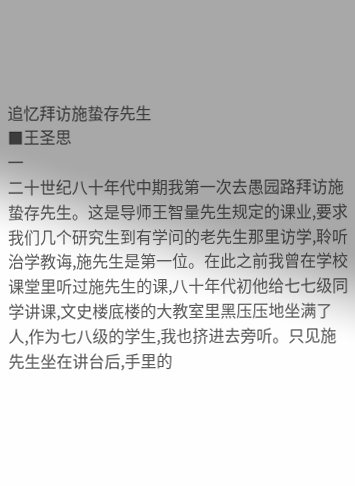追忆拜访施蛰存先生
■王圣思
一
二十世纪八十年代中期我第一次去愚园路拜访施蛰存先生。这是导师王智量先生规定的课业,要求我们几个研究生到有学问的老先生那里访学,聆听治学教诲,施先生是第一位。在此之前我曾在学校课堂里听过施先生的课,八十年代初他给七七级同学讲课,文史楼底楼的大教室里黑压压地坐满了人,作为七八级的学生,我也挤进去旁听。只见施先生坐在讲台后,手里的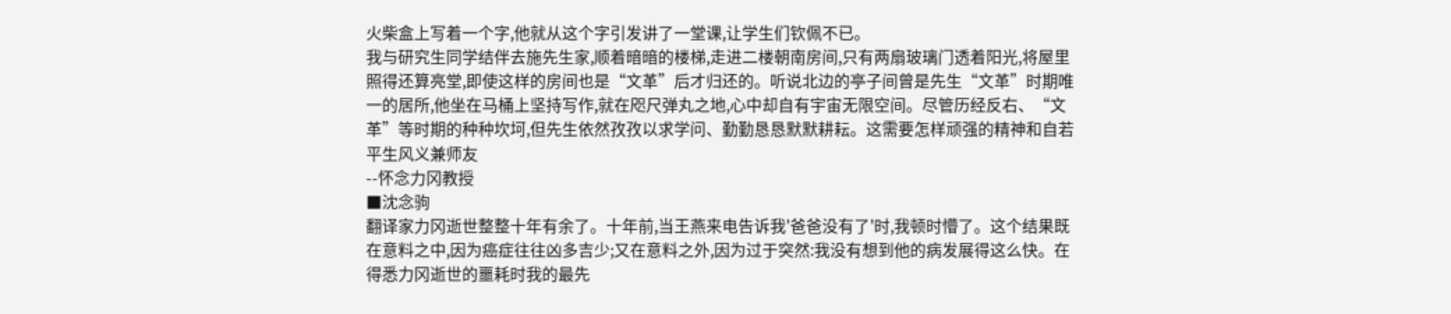火柴盒上写着一个字,他就从这个字引发讲了一堂课,让学生们钦佩不已。
我与研究生同学结伴去施先生家,顺着暗暗的楼梯,走进二楼朝南房间,只有两扇玻璃门透着阳光,将屋里照得还算亮堂,即使这样的房间也是“文革”后才归还的。听说北边的亭子间曾是先生“文革”时期唯一的居所,他坐在马桶上坚持写作,就在咫尺弹丸之地,心中却自有宇宙无限空间。尽管历经反右、“文革”等时期的种种坎坷,但先生依然孜孜以求学问、勤勤恳恳默默耕耘。这需要怎样顽强的精神和自若
平生风义兼师友
--怀念力冈教授
■沈念驹
翻译家力冈逝世整整十年有余了。十年前,当王燕来电告诉我'爸爸没有了'时,我顿时懵了。这个结果既在意料之中,因为癌症往往凶多吉少;又在意料之外,因为过于突然:我没有想到他的病发展得这么快。在得悉力冈逝世的噩耗时我的最先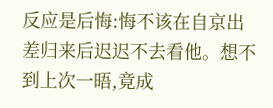反应是后悔:悔不该在自京出差归来后迟迟不去看他。想不到上次一晤,竟成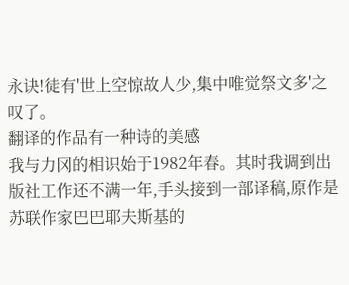永诀!徒有'世上空惊故人少,集中唯觉祭文多'之叹了。
翻译的作品有一种诗的美感
我与力冈的相识始于1982年春。其时我调到出版社工作还不满一年,手头接到一部译稿,原作是苏联作家巴巴耶夫斯基的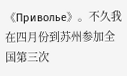《Приволье》。不久我在四月份到苏州参加全国第三次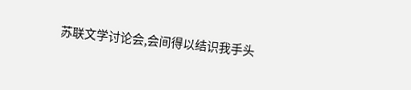苏联文学讨论会,会间得以结识我手头